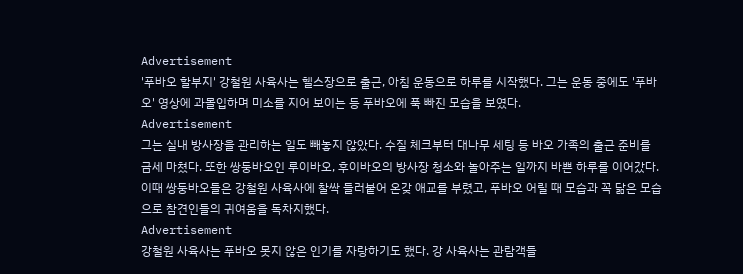Advertisement
'푸바오 할부지' 강철원 사육사는 헬스장으로 출근, 아침 운동으로 하루를 시작했다. 그는 운동 중에도 '푸바오' 영상에 과몰입하며 미소를 지어 보이는 등 푸바오에 푹 빠진 모습을 보였다.
Advertisement
그는 실내 방사장을 관리하는 일도 빼놓지 않았다. 수질 체크부터 대나무 세팅 등 바오 가족의 출근 준비를 금세 마쳤다. 또한 쌍둥바오인 루이바오, 후이바오의 방사장 청소와 놀아주는 일까지 바쁜 하루를 이어갔다. 이때 쌍둥바오들은 강철원 사육사에 찰싹 들러붙어 온갖 애교를 부렸고, 푸바오 어릴 때 모습과 꼭 닮은 모습으로 참견인들의 귀여움을 독차지했다.
Advertisement
강철원 사육사는 푸바오 못지 않은 인기를 자랑하기도 했다. 강 사육사는 관람객들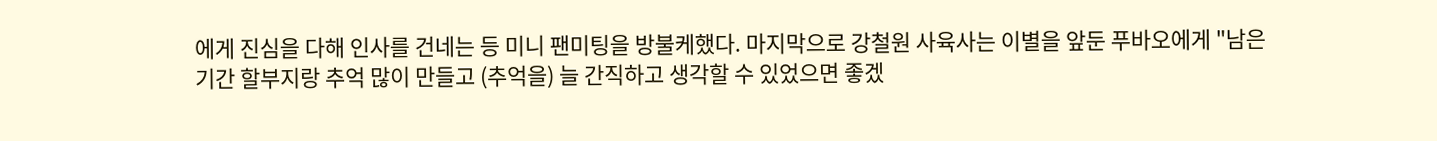에게 진심을 다해 인사를 건네는 등 미니 팬미팅을 방불케했다. 마지막으로 강철원 사육사는 이별을 앞둔 푸바오에게 "남은 기간 할부지랑 추억 많이 만들고 (추억을) 늘 간직하고 생각할 수 있었으면 좋겠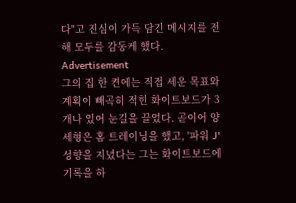다"고 진심이 가득 담긴 메시지를 전해 모두를 감동케 했다.
Advertisement
그의 집 한 켠에는 직접 세운 목표와 계획이 빼곡히 적힌 화이트보드가 3개나 있어 눈길을 끌었다. 곧이어 양세형은 홈 트레이닝을 했고, '파워 J' 성향을 지녔다는 그는 화이트보드에 기록을 하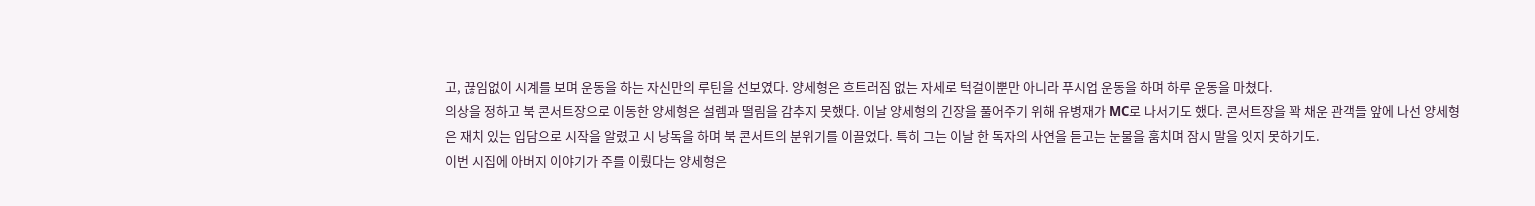고, 끊임없이 시계를 보며 운동을 하는 자신만의 루틴을 선보였다. 양세형은 흐트러짐 없는 자세로 턱걸이뿐만 아니라 푸시업 운동을 하며 하루 운동을 마쳤다.
의상을 정하고 북 콘서트장으로 이동한 양세형은 설렘과 떨림을 감추지 못했다. 이날 양세형의 긴장을 풀어주기 위해 유병재가 MC로 나서기도 했다. 콘서트장을 꽉 채운 관객들 앞에 나선 양세형은 재치 있는 입담으로 시작을 알렸고 시 낭독을 하며 북 콘서트의 분위기를 이끌었다. 특히 그는 이날 한 독자의 사연을 듣고는 눈물을 훔치며 잠시 말을 잇지 못하기도.
이번 시집에 아버지 이야기가 주를 이뤘다는 양세형은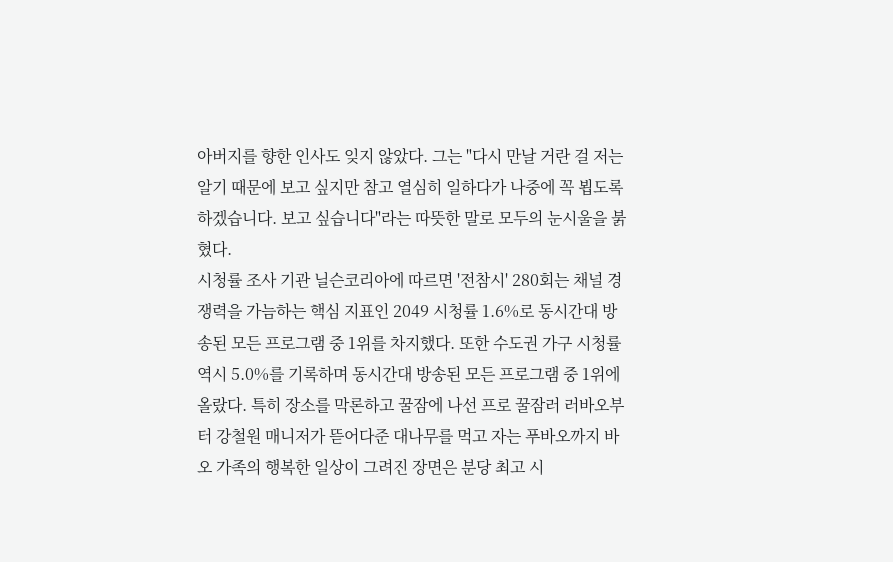아버지를 향한 인사도 잊지 않았다. 그는 "다시 만날 거란 걸 저는 알기 때문에 보고 싶지만 참고 열심히 일하다가 나중에 꼭 뵙도록 하겠습니다. 보고 싶습니다"라는 따뜻한 말로 모두의 눈시울을 붉혔다.
시청률 조사 기관 닐슨코리아에 따르면 '전참시' 280회는 채널 경쟁력을 가늠하는 핵심 지표인 2049 시청률 1.6%로 동시간대 방송된 모든 프로그램 중 1위를 차지했다. 또한 수도권 가구 시청률 역시 5.0%를 기록하며 동시간대 방송된 모든 프로그램 중 1위에 올랐다. 특히 장소를 막론하고 꿀잠에 나선 프로 꿀잠러 러바오부터 강철원 매니저가 뜯어다준 대나무를 먹고 자는 푸바오까지 바오 가족의 행복한 일상이 그려진 장면은 분당 최고 시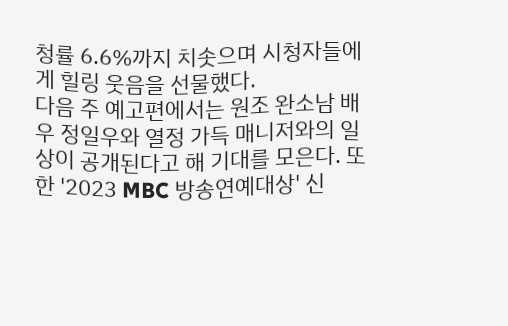청률 6.6%까지 치솟으며 시청자들에게 힐링 웃음을 선물했다.
다음 주 예고편에서는 원조 완소남 배우 정일우와 열정 가득 매니저와의 일상이 공개된다고 해 기대를 모은다. 또한 '2023 MBC 방송연예대상' 신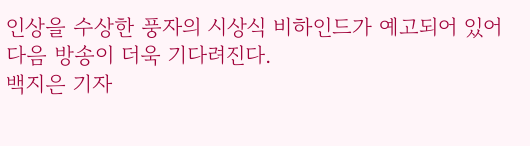인상을 수상한 풍자의 시상식 비하인드가 예고되어 있어 다음 방송이 더욱 기다려진다.
백지은 기자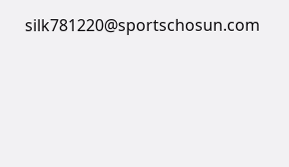silk781220@sportschosun.com